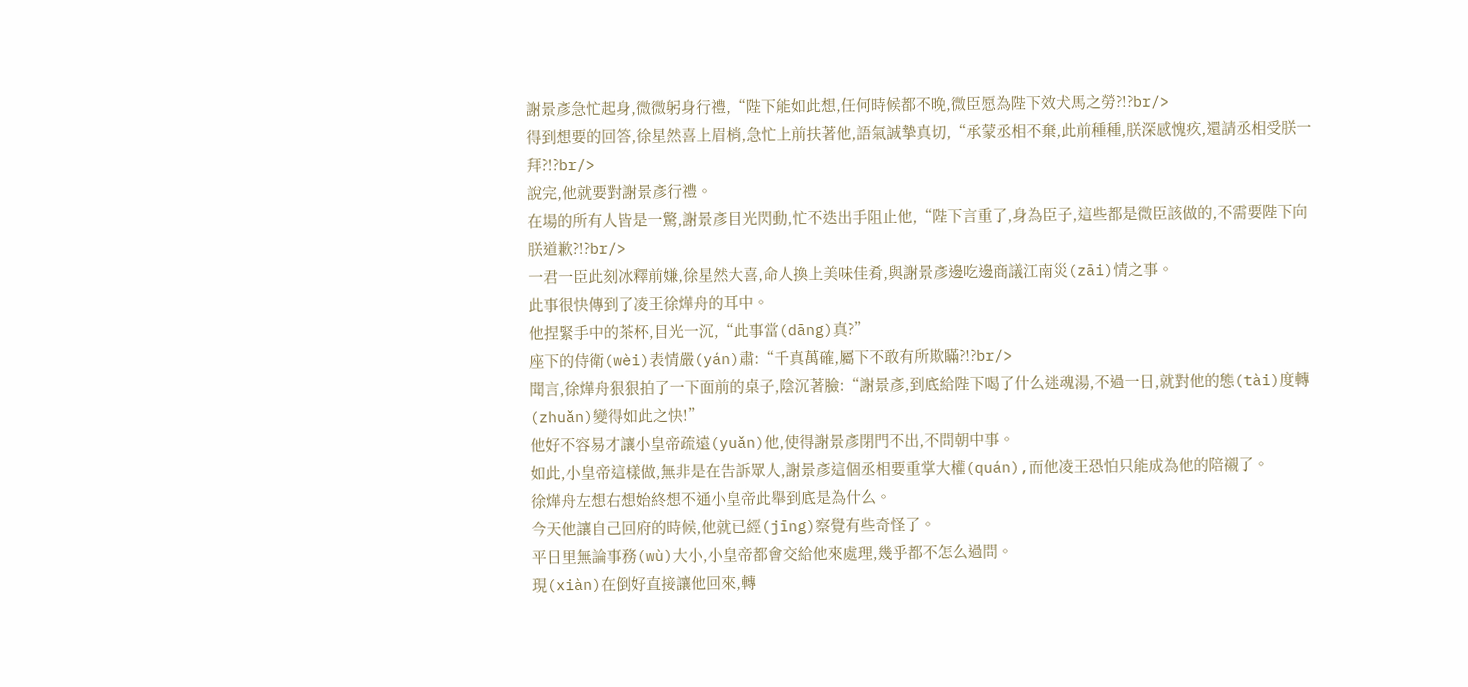謝景彥急忙起身,微微躬身行禮,“陛下能如此想,任何時候都不晚,微臣愿為陛下效犬馬之勞?!?br/>
得到想要的回答,徐星然喜上眉梢,急忙上前扶著他,語氣誠摯真切,“承蒙丞相不棄,此前種種,朕深感愧疚,還請丞相受朕一拜?!?br/>
說完,他就要對謝景彥行禮。
在場的所有人皆是一驚,謝景彥目光閃動,忙不迭出手阻止他,“陛下言重了,身為臣子,這些都是微臣該做的,不需要陛下向朕道歉?!?br/>
一君一臣此刻冰釋前嫌,徐星然大喜,命人換上美味佳肴,與謝景彥邊吃邊商議江南災(zāi)情之事。
此事很快傳到了凌王徐燁舟的耳中。
他捏緊手中的茶杯,目光一沉,“此事當(dāng)真?”
座下的侍衛(wèi)表情嚴(yán)肅:“千真萬確,屬下不敢有所欺瞞?!?br/>
聞言,徐燁舟狠狠拍了一下面前的桌子,陰沉著臉:“謝景彥,到底給陛下喝了什么迷魂湯,不過一日,就對他的態(tài)度轉(zhuǎn)變得如此之快!”
他好不容易才讓小皇帝疏遠(yuǎn)他,使得謝景彥閉門不出,不問朝中事。
如此,小皇帝這樣做,無非是在告訴眾人,謝景彥這個丞相要重掌大權(quán),而他凌王恐怕只能成為他的陪襯了。
徐燁舟左想右想始終想不通小皇帝此舉到底是為什么。
今天他讓自己回府的時候,他就已經(jīng)察覺有些奇怪了。
平日里無論事務(wù)大小,小皇帝都會交給他來處理,幾乎都不怎么過問。
現(xiàn)在倒好直接讓他回來,轉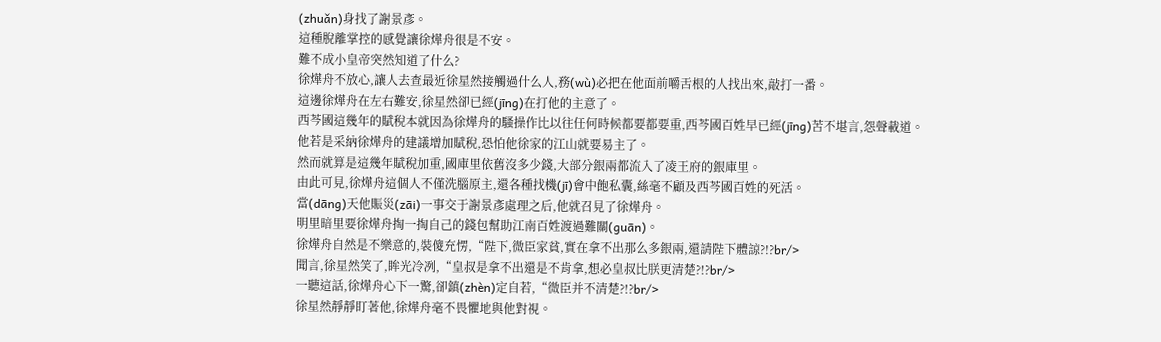(zhuǎn)身找了謝景彥。
這種脫離掌控的感覺讓徐燁舟很是不安。
難不成小皇帝突然知道了什么?
徐燁舟不放心,讓人去查最近徐星然接觸過什么人,務(wù)必把在他面前嚼舌根的人找出來,敲打一番。
這邊徐燁舟在左右難安,徐星然卻已經(jīng)在打他的主意了。
西芩國這幾年的賦稅本就因為徐燁舟的騷操作比以往任何時候都要都要重,西芩國百姓早已經(jīng)苦不堪言,怨聲載道。
他若是采納徐燁舟的建議增加賦稅,恐怕他徐家的江山就要易主了。
然而就算是這幾年賦稅加重,國庫里依舊沒多少錢,大部分銀兩都流入了凌王府的銀庫里。
由此可見,徐燁舟這個人不僅洗腦原主,還各種找機(jī)會中飽私囊,絲毫不顧及西芩國百姓的死活。
當(dāng)天他賑災(zāi)一事交于謝景彥處理之后,他就召見了徐燁舟。
明里暗里要徐燁舟掏一掏自己的錢包幫助江南百姓渡過難關(guān)。
徐燁舟自然是不樂意的,裝傻充愣,“陛下,微臣家貧,實在拿不出那么多銀兩,還請陛下體諒?!?br/>
聞言,徐星然笑了,眸光冷冽,“皇叔是拿不出還是不肯拿,想必皇叔比朕更清楚?!?br/>
一聽這話,徐燁舟心下一驚,卻鎮(zhèn)定自若,“微臣并不清楚?!?br/>
徐星然靜靜盯著他,徐燁舟毫不畏懼地與他對視。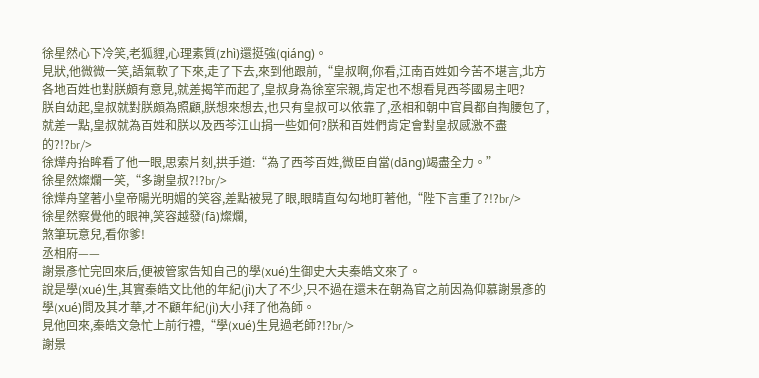徐星然心下冷笑,老狐貍,心理素質(zhì)還挺強(qiáng)。
見狀,他微微一笑,語氣軟了下來,走了下去,來到他跟前,“皇叔啊,你看,江南百姓如今苦不堪言,北方各地百姓也對朕頗有意見,就差揭竿而起了,皇叔身為徐室宗親,肯定也不想看見西芩國易主吧?
朕自幼起,皇叔就對朕頗為照顧,朕想來想去,也只有皇叔可以依靠了,丞相和朝中官員都自掏腰包了,就差一點,皇叔就為百姓和朕以及西芩江山捐一些如何?朕和百姓們肯定會對皇叔感激不盡的?!?br/>
徐燁舟抬眸看了他一眼,思索片刻,拱手道:“為了西芩百姓,微臣自當(dāng)竭盡全力。”
徐星然燦爛一笑,“多謝皇叔?!?br/>
徐燁舟望著小皇帝陽光明媚的笑容,差點被晃了眼,眼睛直勾勾地盯著他,“陛下言重了?!?br/>
徐星然察覺他的眼神,笑容越發(fā)燦爛,
煞筆玩意兒,看你爹!
丞相府——
謝景彥忙完回來后,便被管家告知自己的學(xué)生御史大夫秦皓文來了。
說是學(xué)生,其實秦皓文比他的年紀(jì)大了不少,只不過在還未在朝為官之前因為仰慕謝景彥的學(xué)問及其才華,才不顧年紀(jì)大小拜了他為師。
見他回來,秦皓文急忙上前行禮,“學(xué)生見過老師?!?br/>
謝景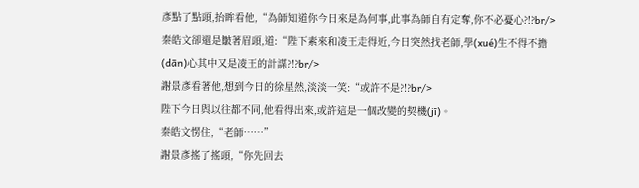彥點了點頭,抬眸看他,“為師知道你今日來是為何事,此事為師自有定奪,你不必憂心?!?br/>
秦皓文卻還是皺著眉頭,道:“陛下素來和凌王走得近,今日突然找老師,學(xué)生不得不擔(dān)心其中又是凌王的計謀?!?br/>
謝景彥看著他,想到今日的徐星然,淡淡一笑:“或許不是?!?br/>
陛下今日與以往都不同,他看得出來,或許這是一個改變的契機(jī)。
秦皓文愣住,“老師……”
謝景彥搖了搖頭,“你先回去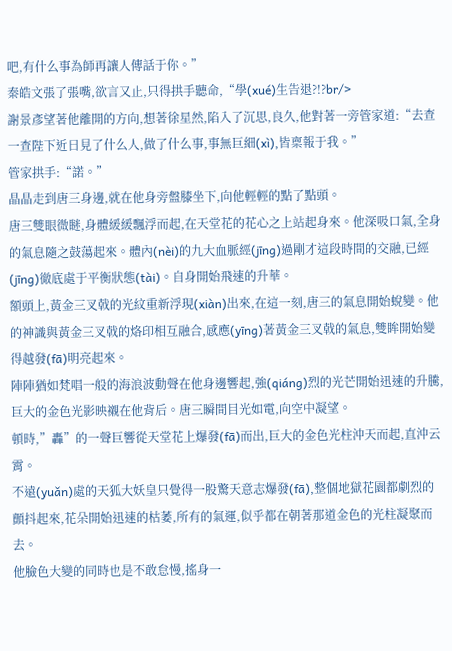吧,有什么事為師再讓人傳話于你。”
秦皓文張了張嘴,欲言又止,只得拱手聽命,“學(xué)生告退?!?br/>
謝景彥望著他離開的方向,想著徐星然,陷入了沉思,良久,他對著一旁管家道:“去查一查陛下近日見了什么人,做了什么事,事無巨細(xì),皆稟報于我。”
管家拱手:“諾。”
晶晶走到唐三身邊,就在他身旁盤膝坐下,向他輕輕的點了點頭。
唐三雙眼微瞇,身體緩緩飄浮而起,在天堂花的花心之上站起身來。他深吸口氣,全身的氣息隨之鼓蕩起來。體內(nèi)的九大血脈經(jīng)過剛才這段時間的交融,已經(jīng)徹底處于平衡狀態(tài)。自身開始飛速的升華。
額頭上,黃金三叉戟的光紋重新浮現(xiàn)出來,在這一刻,唐三的氣息開始蛻變。他的神識與黃金三叉戟的烙印相互融合,感應(yīng)著黃金三叉戟的氣息,雙眸開始變得越發(fā)明亮起來。
陣陣猶如梵唱一般的海浪波動聲在他身邊響起,強(qiáng)烈的光芒開始迅速的升騰,巨大的金色光影映襯在他背后。唐三瞬間目光如電,向空中凝望。
頓時,”轟”的一聲巨響從天堂花上爆發(fā)而出,巨大的金色光柱沖天而起,直沖云霄。
不遠(yuǎn)處的天狐大妖皇只覺得一股驚天意志爆發(fā),整個地獄花園都劇烈的顫抖起來,花朵開始迅速的枯萎,所有的氣運,似乎都在朝著那道金色的光柱凝聚而去。
他臉色大變的同時也是不敢怠慢,搖身一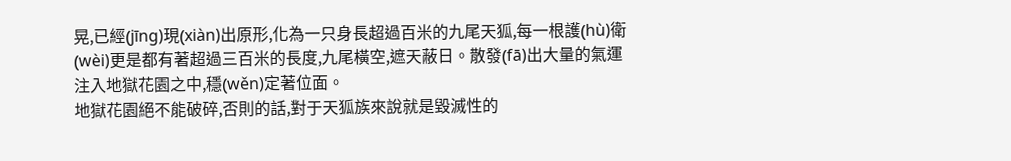晃,已經(jīng)現(xiàn)出原形,化為一只身長超過百米的九尾天狐,每一根護(hù)衛(wèi)更是都有著超過三百米的長度,九尾橫空,遮天蔽日。散發(fā)出大量的氣運注入地獄花園之中,穩(wěn)定著位面。
地獄花園絕不能破碎,否則的話,對于天狐族來說就是毀滅性的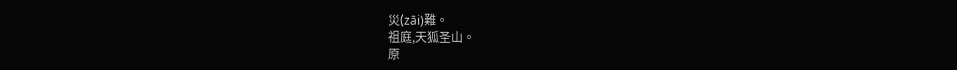災(zāi)難。
祖庭,天狐圣山。
原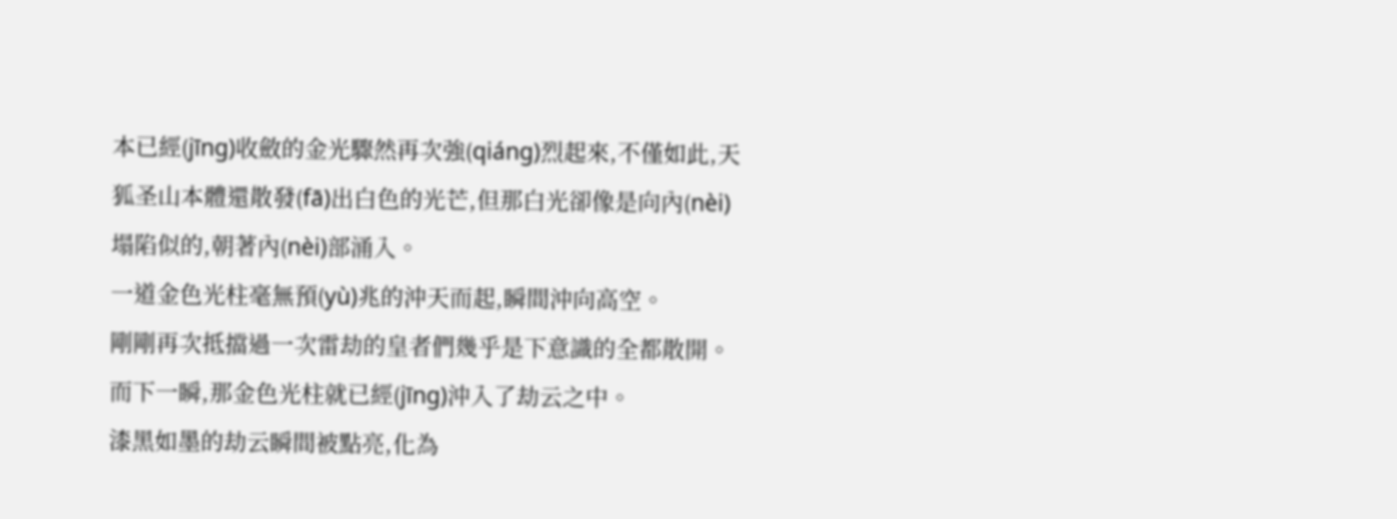本已經(jīng)收斂的金光驟然再次強(qiáng)烈起來,不僅如此,天狐圣山本體還散發(fā)出白色的光芒,但那白光卻像是向內(nèi)塌陷似的,朝著內(nèi)部涌入。
一道金色光柱毫無預(yù)兆的沖天而起,瞬間沖向高空。
剛剛再次抵擋過一次雷劫的皇者們幾乎是下意識的全都散開。而下一瞬,那金色光柱就已經(jīng)沖入了劫云之中。
漆黑如墨的劫云瞬間被點亮,化為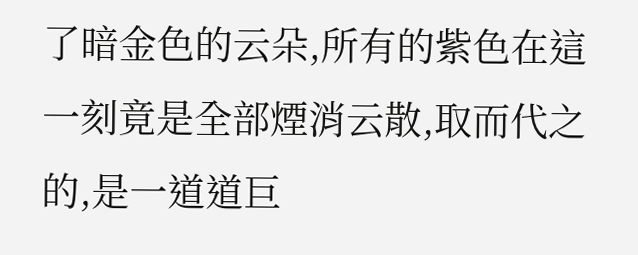了暗金色的云朵,所有的紫色在這一刻竟是全部煙消云散,取而代之的,是一道道巨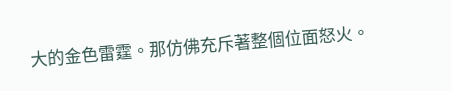大的金色雷霆。那仿佛充斥著整個位面怒火。